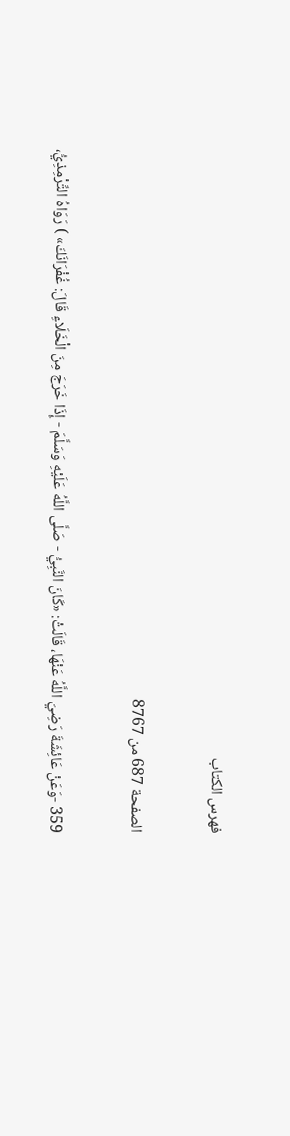فهرس الكتاب

الصفحة 687 من 8767

359 -وَعَنْ عَائِشَةَ رَضِيَ اللَّهُ عَنْهَا، قَالَتْ: «كَانَ النَّبِيُّ - صَلَّى اللَّهُ عَلَيْهِ وَسَلَّمَ - إِذَا خَرَجَ مِنَ الْخَلَاءِ قَالَ: غُفْرَانَكَ» ) رَوَاهُ التِّرْمِذِيُّ،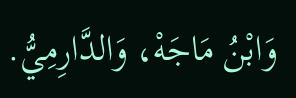وَابْنُ مَاجَهْ، وَالدَّارِمِيُّ.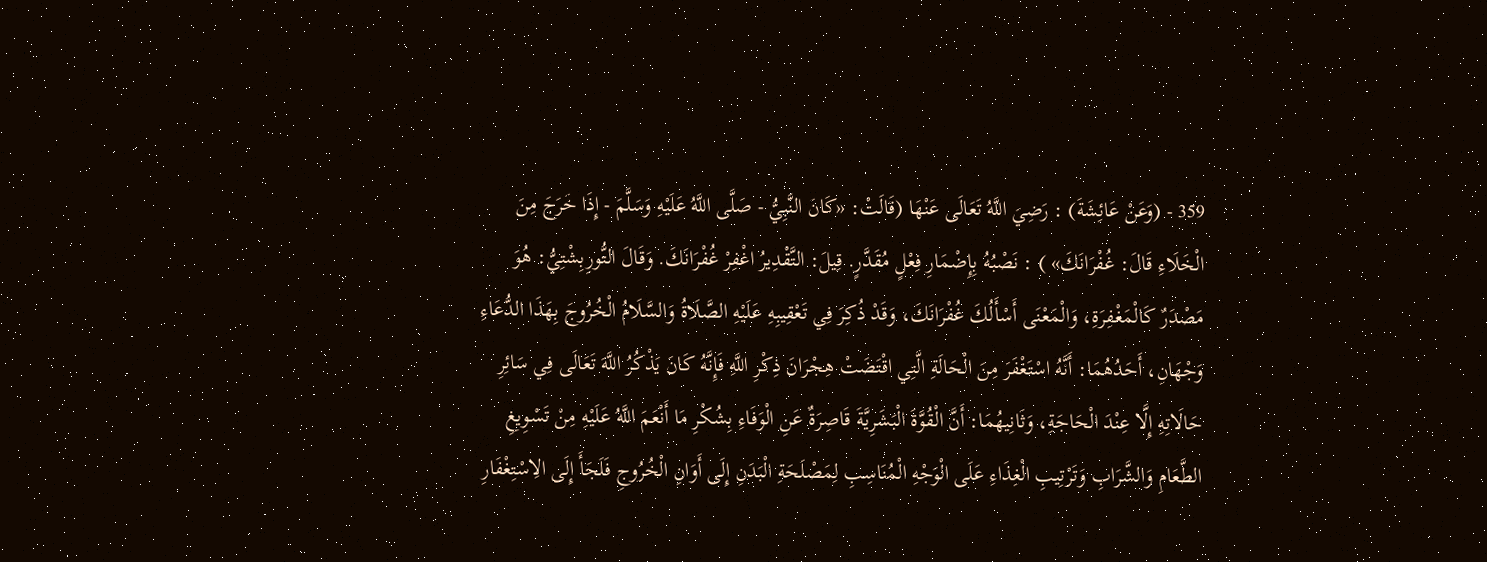359 - (وَعَنْ عَائِشَةَ) : رَضِيَ اللَّهُ تَعَالَى عَنْهَا (قَالَتْ: «كَانَ النَّبِيُّ - صَلَّى اللَّهُ عَلَيْهِ وَسَلَّمَ - إِذَا خَرَجَ مِنَ الْخَلَاءِ قَالَ: غُفْرَانَكَ» ) : نَصْبُهُ بِإِضْمَارِ فِعْلٍ مُقَدَّرٍ. قِيلَ: التَّقْدِيرُ اغْفِرْ غُفْرَانَكَ. وَقَالَ التُّورِبِشْتِيُّ: هُوَ مَصْدَرٌ كَالْمَغْفِرَةِ، وَالْمَعْنَى أَسْأَلُكَ غُفْرَانَكَ، وَقَدْ ذُكِرَ فِي تَعْقِيبِهِ عَلَيْهِ الصَّلَاةُ وَالسَّلَامُ الْخُرُوجَ بِهَذَا الدُّعَاءِ وَجْهَانِ، أَحَدُهُمَا: أَنَّهُ اسْتَغْفَرَ مِنَ الْحَالَةِ الَّتِي اقْتَضَتْ هِجْرَانَ ذِكْرِ اللَّهِ فَإِنَّهُ كَانَ يَذْكُرُ اللَّهَ تَعَالَى فِي سَائِرِ حَالَاتِهِ إِلَّا عِنْدَ الْحَاجَةِ، وَثَانِيهُمَا: أَنَّ الْقُوَّةَ الْبَشَرِيَّةَ قَاصِرَةٌ عَنِ الْوَفَاءِ بِشُكْرِ مَا أَنْعَمَ اللَّهُ عَلَيْهِ مِنْ تَسْوِيغِ الطَّعَامِ وَالشَّرَابِ وَتَرْتِيبِ الْغِذَاءِ عَلَى الْوَجْهِ الْمُنَاسِبِ لِمَصْلَحَةِ الْبَدَنِ إِلَى أَوَانِ الْخُرُوجِ فَلَجَأَ إِلَى الِاسْتِغْفَارِ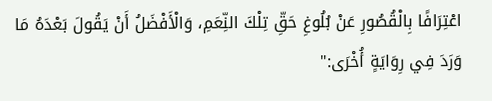اعْتِرَافًا بِالْقُصُورِ عَنْ بُلُوغِ حَقِّ تِلْكَ النِّعَمِ، وَالْأَفْضَلُ أَنْ يَقُولَ بَعْدَهُ مَا وَرَدَ فِي رِوَايَةٍ أُخْرَى:"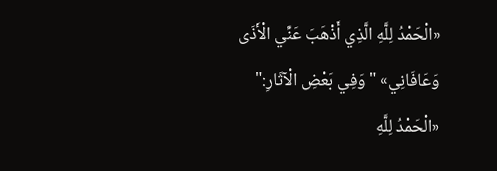«الْحَمْدُ لِلَّهِ الَّذِي أَذْهَبَ عَنِّي الْأَذَى وَعَافَانِي» "وَفِي بَعْضِ الْآثَارِ:" «الْحَمْدُ لِلَّهِ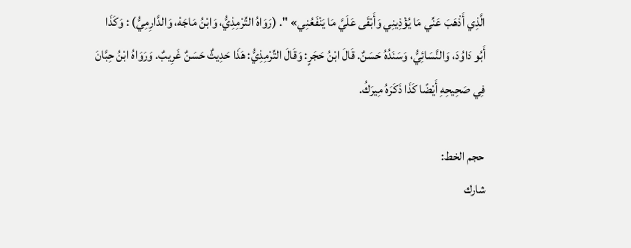الَّذِي أَذْهَبَ عَنِّي مَا يُؤْذِينِي وَأَبْقَى عَلَيَّ مَا يَنْفَعُنِي» ". (رَوَاهُ التِّرْمِذِيُّ، وَابْنُ مَاجَهْ، وَالدَّارِمِيُّ) : وَكَذَا أَبُو دَاوُدَ، وَالنَّسَائِيُّ، وَسَنَدُهُ حَسَنٌ. قَالَ ابْنُ حَجَرٍ: وَقَالَ التِّرْمِذِيُّ: هَذَا حَدِيثٌ حَسَنٌ غَرِيبٌ. وَرَوَاهُ ابْنُ حِبَّانَ فِي صَحِيحِهِ أَيْضًا كَذَا ذَكَرَهُ مِيرَكُ.

حجم الخط:
شارك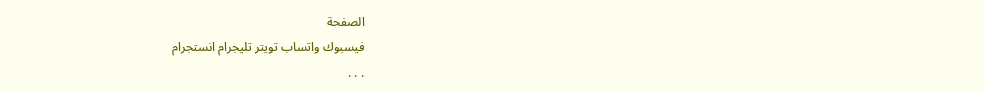الصفحة
فيسبوك واتساب تويتر تليجرام انستجرام
. . .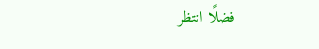فضلًا انتظر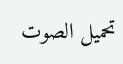تحميل الصوت